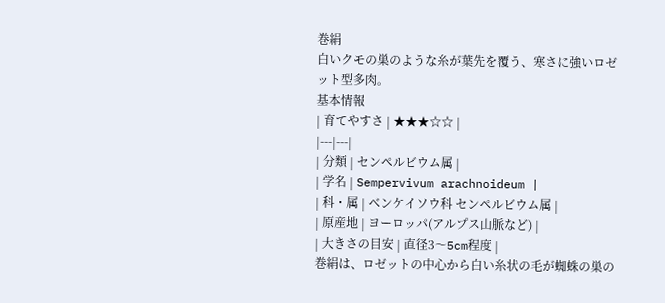巻絹
白いクモの巣のような糸が葉先を覆う、寒さに強いロゼット型多肉。
基本情報
| 育てやすさ | ★★★☆☆ |
|---|---|
| 分類 | センペルビウム属 |
| 学名 | Sempervivum arachnoideum |
| 科・属 | ベンケイソウ科 センペルビウム属 |
| 原産地 | ヨーロッパ(アルプス山脈など) |
| 大きさの目安 | 直径3〜5cm程度 |
巻絹は、ロゼットの中心から白い糸状の毛が蜘蛛の巣の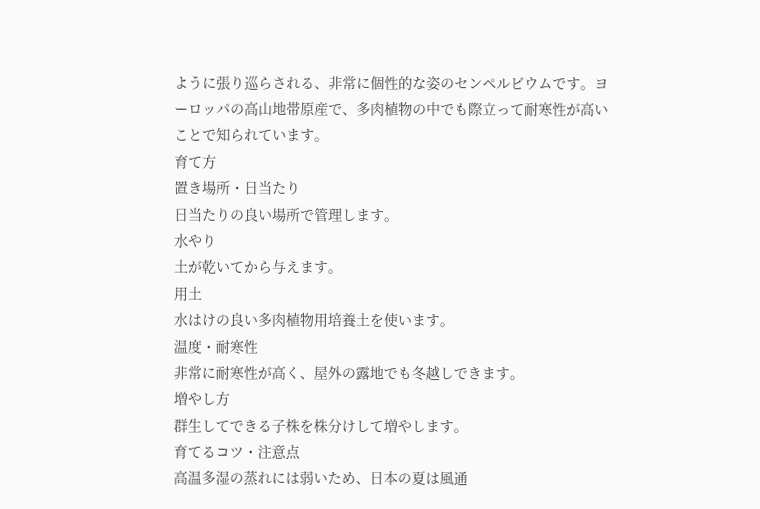ように張り巡らされる、非常に個性的な姿のセンペルビウムです。ヨーロッパの高山地帯原産で、多肉植物の中でも際立って耐寒性が高いことで知られています。
育て方
置き場所・日当たり
日当たりの良い場所で管理します。
水やり
土が乾いてから与えます。
用土
水はけの良い多肉植物用培養土を使います。
温度・耐寒性
非常に耐寒性が高く、屋外の露地でも冬越しできます。
増やし方
群生してできる子株を株分けして増やします。
育てるコツ・注意点
高温多湿の蒸れには弱いため、日本の夏は風通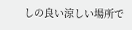しの良い涼しい場所で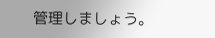管理しましょう。